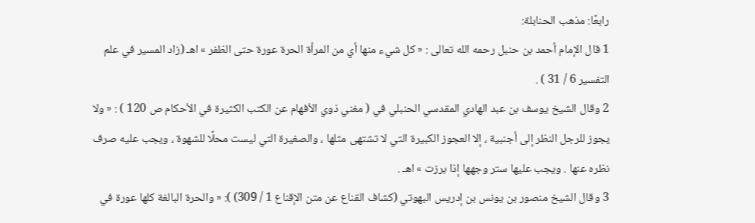رابعًا: مذهب الحنابلة:
1 قال الإمام أحمد بن حنبل رحمه الله تعالى : « كل شيء منها أي من المرأة الحرة عورة حتى الظفر » اهـ (زاد المسير في علم التفسير 6 / 31 ) .
2 وقال الشيخ يوسف بن عبد الهادي المقدسي الحنبلي في ( مغني ذوي الأفهام عن الكتب الكثيرة في الأحكام ص 120 ) : « ولا يجوز للرجل النظر إلى أجنبية ، إلا العجوز الكبيرة التي لا تشتهى مثلها ، والصغيرة التي ليست محلًا للشهوة ، ويجب عليه صرف نظره عنها . ويجب عليها ستر وجهها إذا برزت » اهـ .
3 وقال الشيخ منصور بن يونس بن إدريس البهوتي (كشاف القناع عن متن الإقناع 1 / 309) ): « والحرة البالغة كلها عورة في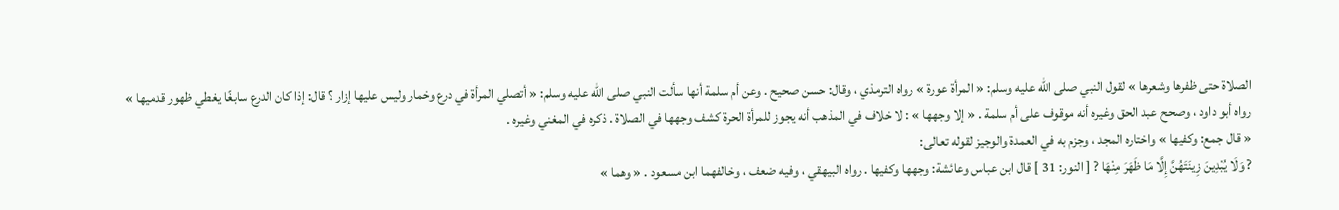الصلاة حتى ظفرها وشعرها » لقول النبي صلى الله عليه وسلم: « المرأة عورة » رواه الترمذي ، وقال: حسن صحيح . وعن أم سلمة أنها سألت النبي صلى الله عليه وسلم: « أتصلي المرأة في درع وخمار وليس عليها إزار ؟ قال: إذا كان الدرع سابغًا يغطي ظهور قدميها » رواه أبو داود ، وصحح عبد الحق وغيره أنه موقوف على أم سلمة . « إلا وجهها » : لا خلاف في المذهب أنه يجوز للمرأة الحرة كشف وجهها في الصلاة . ذكره في المغني وغيره .
« قال جمع: وكفيها » واختاره المجد ، وجزم به في العمدة والوجيز لقوله تعالى:
? وَلَا يُبْدِينَ زِينَتَهُنَّ إِلَّا مَا ظَهَرَ مِنْهَا ? [ النور: 31 ] قال ابن عباس وعائشة: وجهها وكفيها . رواه البيهقي ، وفيه ضعف ، وخالفهما ابن مسعود . « وهما »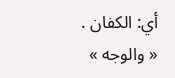أي: الكفان . « والوجه »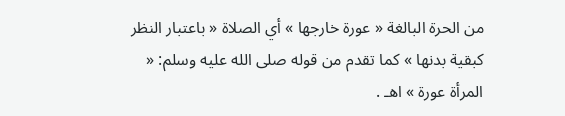من الحرة البالغة « عورة خارجها » أي الصلاة « باعتبار النظر كبقية بدنها » كما تقدم من قوله صلى الله عليه وسلم: « المرأة عورة » اهـ .